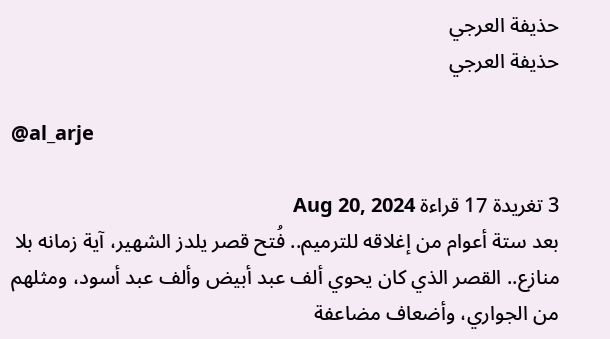حذيفة العرجي
حذيفة العرجي

@al_arje

3 تغريدة 17 قراءة Aug 20, 2024
بعد ستة أعوام من إغلاقه للترميم.. فُتح قصر يلدز الشهير، آية زمانه بلا منازع.. القصر الذي كان يحوي ألف عبد أبيض وألف عبد أسود، ومثلهم من الجواري، وأضعاف مضاعفة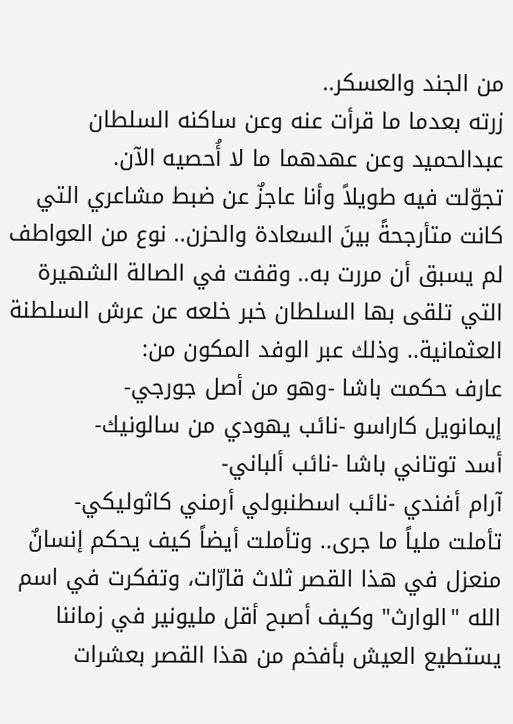من الجند والعسكر..
زرته بعدما ما قرأت عنه وعن ساكنه السلطان عبدالحميد وعن عهدهما ما لا أُحصيه الآن.
تجوّلت فيه طويلاً وأنا عاجزٌ عن ضبط مشاعري التي كانت متأرجحةً بينَ السعادة والحزن.. نوع من العواطف لم يسبق أن مررت به.. وقفت في الصالة الشهيرة التي تلقى بها السلطان خبر خلعه عن عرش السلطنة العثمانية.. وذلك عبر الوفد المكون من:
عارف حكمت باشا -وهو من أصل جورجي-
إيمانويل كاراسو -نائب يهودي من سالونيك-
أسد توتاني باشا -نائب ألباني-
آرام أفندي -نائب اسطنبولي أرمني كاثوليكي-
تأملت ملياً ما جرى.. وتأملت أيضاً كيف يحكم إنسانٌ منعزل في هذا القصر ثلاث قارّات، وتفكرت في اسم الله "الوارث" وكيف أصبح أقل مليونير في زماننا يستطيع العيش بأفخم من هذا القصر بعشرات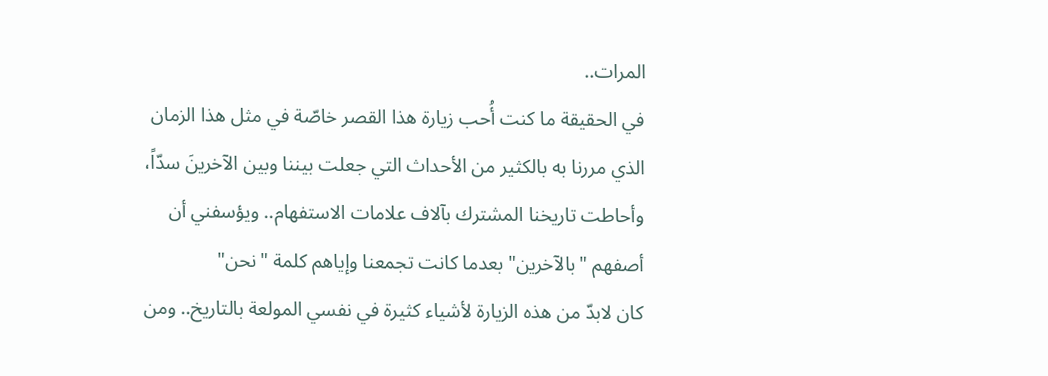المرات..
في الحقيقة ما كنت أُحب زيارة هذا القصر خاصّة في مثل هذا الزمان الذي مررنا به بالكثير من الأحداث التي جعلت بيننا وبين الآخرينَ سدّاً، وأحاطت تاريخنا المشترك بآلاف علامات الاستفهام.. ويؤسفني أن أصفهم "بالآخرين" بعدما كانت تجمعنا وإياهم كلمة "نحن"
كان لابدّ من هذه الزيارة لأشياء كثيرة في نفسي المولعة بالتاريخ.. ومن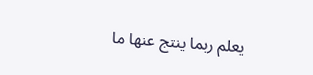يعلم ربما ينتج عنها ما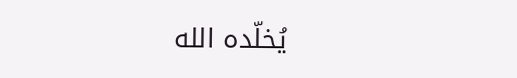يُخلّده الله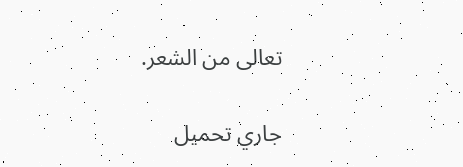تعالى من الشعر.

جاري تحميل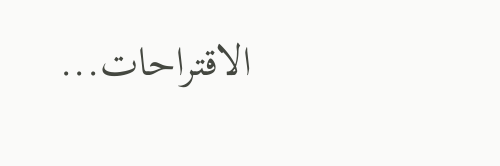الاقتراحات...